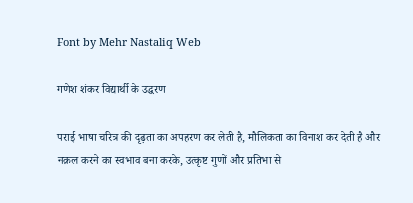Font by Mehr Nastaliq Web

गणेश शंकर विद्यार्थी के उद्धरण

पराई भाषा चरित्र की दृढ़ता का अपहरण कर लेती है, मौलिकता का विनाश कर देती है और नक़ल करने का स्वभाव बना करके, उत्कृष्ट गुणों और प्रतिभा से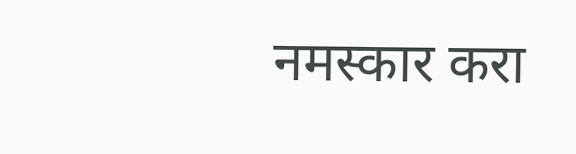नमस्कार करा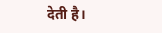देती है।